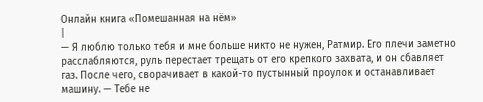Онлайн книга «Помешанная на нём»
|
— Я люблю только тебя и мне больше никто не нужен, Ратмир. Его плечи заметно расслабляются, руль перестает трещать от его крепкого захвата, и он сбавляет газ. После чего, сворачивает в какой-то пустынный проулок и останавливает машину. — Тебе не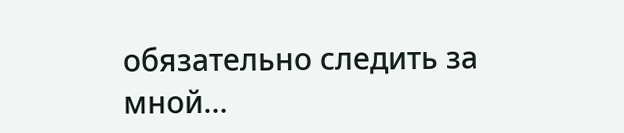обязательно следить за мной…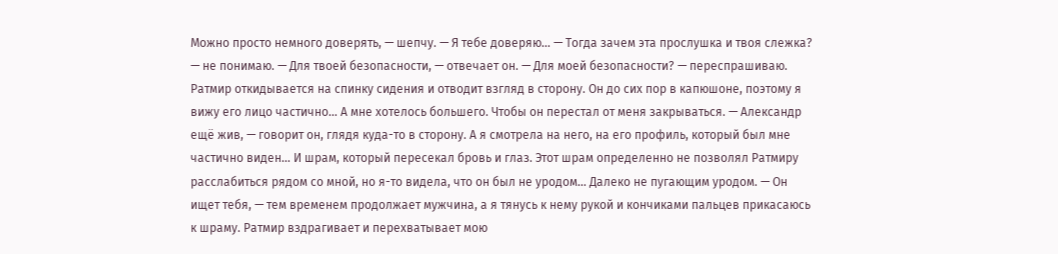Можно просто немного доверять, — шепчу. — Я тебе доверяю… — Тогда зачем эта прослушка и твоя слежка? — не понимаю. — Для твоей безопасности, — отвечает он. — Для моей безопасности? — переспрашиваю. Ратмир откидывается на спинку сидения и отводит взгляд в сторону. Он до сих пор в капюшоне, поэтому я вижу его лицо частично… А мне хотелось большего. Чтобы он перестал от меня закрываться. — Александр ещё жив, — говорит он, глядя куда-то в сторону. А я смотрела на него, на его профиль, который был мне частично виден… И шрам, который пересекал бровь и глаз. Этот шрам определенно не позволял Ратмиру расслабиться рядом со мной, но я-то видела, что он был не уродом… Далеко не пугающим уродом. — Он ищет тебя, — тем временем продолжает мужчина, а я тянусь к нему рукой и кончиками пальцев прикасаюсь к шраму. Ратмир вздрагивает и перехватывает мою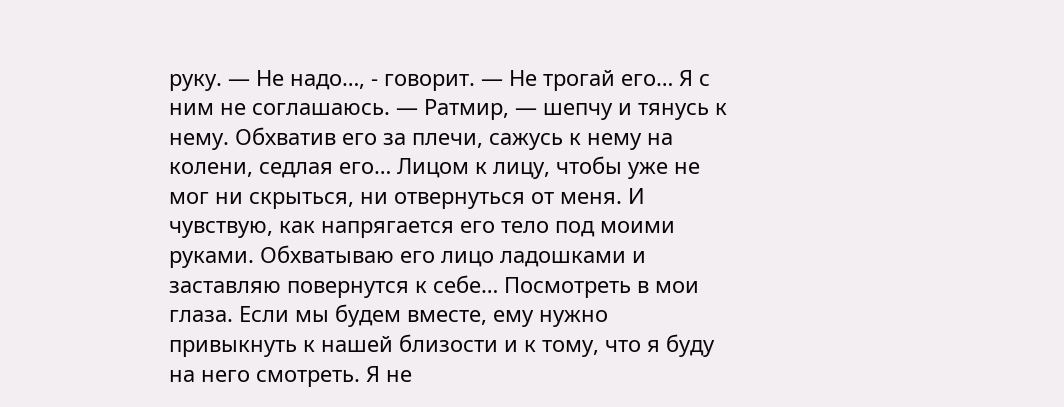руку. — Не надо…, - говорит. — Не трогай его… Я с ним не соглашаюсь. — Ратмир, — шепчу и тянусь к нему. Обхватив его за плечи, сажусь к нему на колени, седлая его… Лицом к лицу, чтобы уже не мог ни скрыться, ни отвернуться от меня. И чувствую, как напрягается его тело под моими руками. Обхватываю его лицо ладошками и заставляю повернутся к себе… Посмотреть в мои глаза. Если мы будем вместе, ему нужно привыкнуть к нашей близости и к тому, что я буду на него смотреть. Я не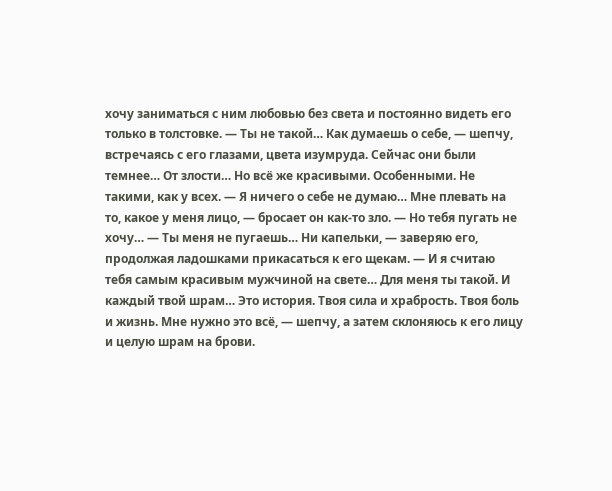хочу заниматься с ним любовью без света и постоянно видеть его только в толстовке. — Ты не такой… Как думаешь о себе, — шепчу, встречаясь с его глазами, цвета изумруда. Сейчас они были темнее… От злости… Но всё же красивыми. Особенными. Не такими, как у всех. — Я ничего о себе не думаю… Мне плевать на то, какое у меня лицо, — бросает он как-то зло. — Но тебя пугать не хочу… — Ты меня не пугаешь… Ни капельки, — заверяю его, продолжая ладошками прикасаться к его щекам. — И я считаю тебя самым красивым мужчиной на свете… Для меня ты такой. И каждый твой шрам… Это история. Твоя сила и храбрость. Твоя боль и жизнь. Мне нужно это всё, — шепчу, а затем склоняюсь к его лицу и целую шрам на брови.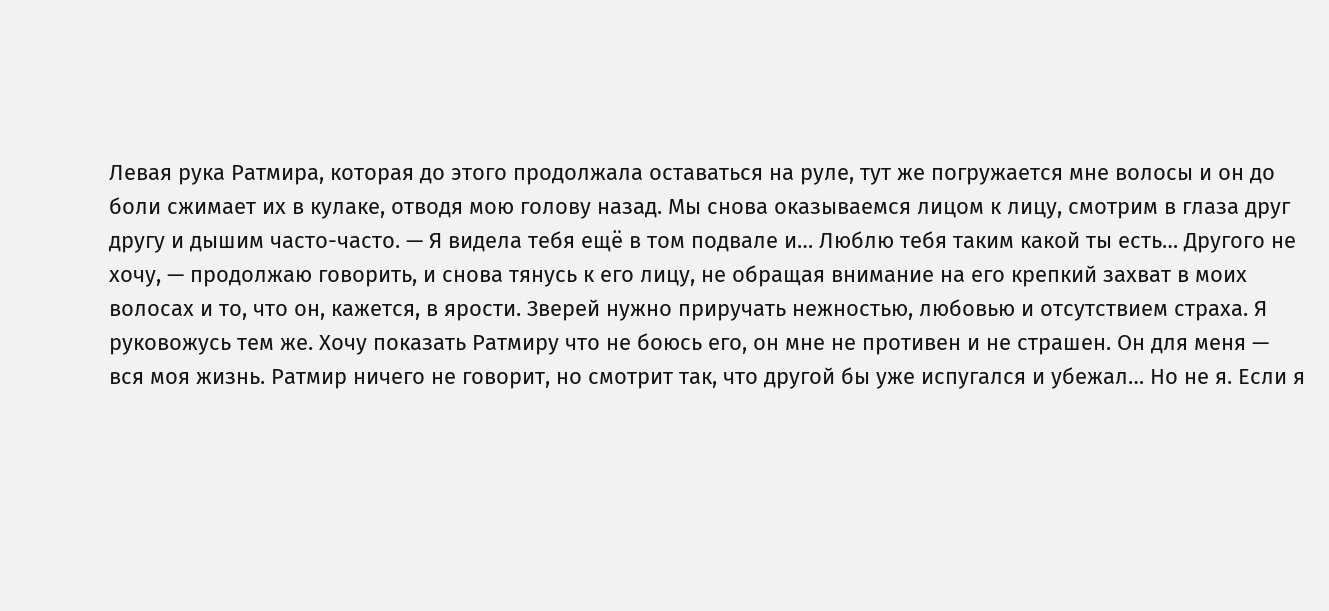Левая рука Ратмира, которая до этого продолжала оставаться на руле, тут же погружается мне волосы и он до боли сжимает их в кулаке, отводя мою голову назад. Мы снова оказываемся лицом к лицу, смотрим в глаза друг другу и дышим часто-часто. — Я видела тебя ещё в том подвале и… Люблю тебя таким какой ты есть… Другого не хочу, — продолжаю говорить, и снова тянусь к его лицу, не обращая внимание на его крепкий захват в моих волосах и то, что он, кажется, в ярости. Зверей нужно приручать нежностью, любовью и отсутствием страха. Я руковожусь тем же. Хочу показать Ратмиру что не боюсь его, он мне не противен и не страшен. Он для меня — вся моя жизнь. Ратмир ничего не говорит, но смотрит так, что другой бы уже испугался и убежал… Но не я. Если я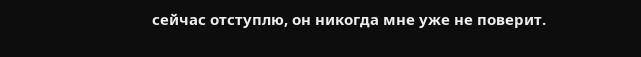сейчас отступлю, он никогда мне уже не поверит.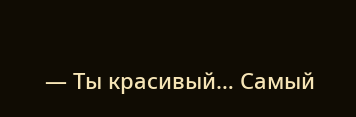— Ты красивый… Самый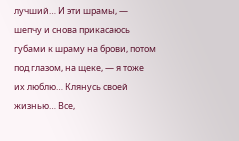лучший… И эти шрамы, — шепчу и снова прикасаюсь губами к шраму на брови, потом под глазом, на щеке, — я тоже их люблю… Клянусь своей жизнью… Все,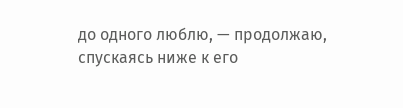до одного люблю, — продолжаю, спускаясь ниже к его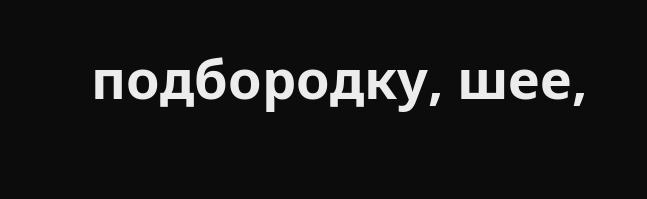подбородку, шее,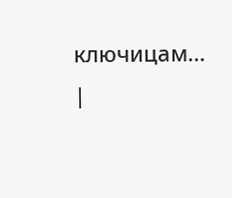ключицам… |